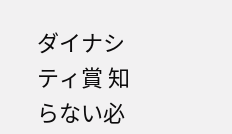ダイナシティ賞 知らない必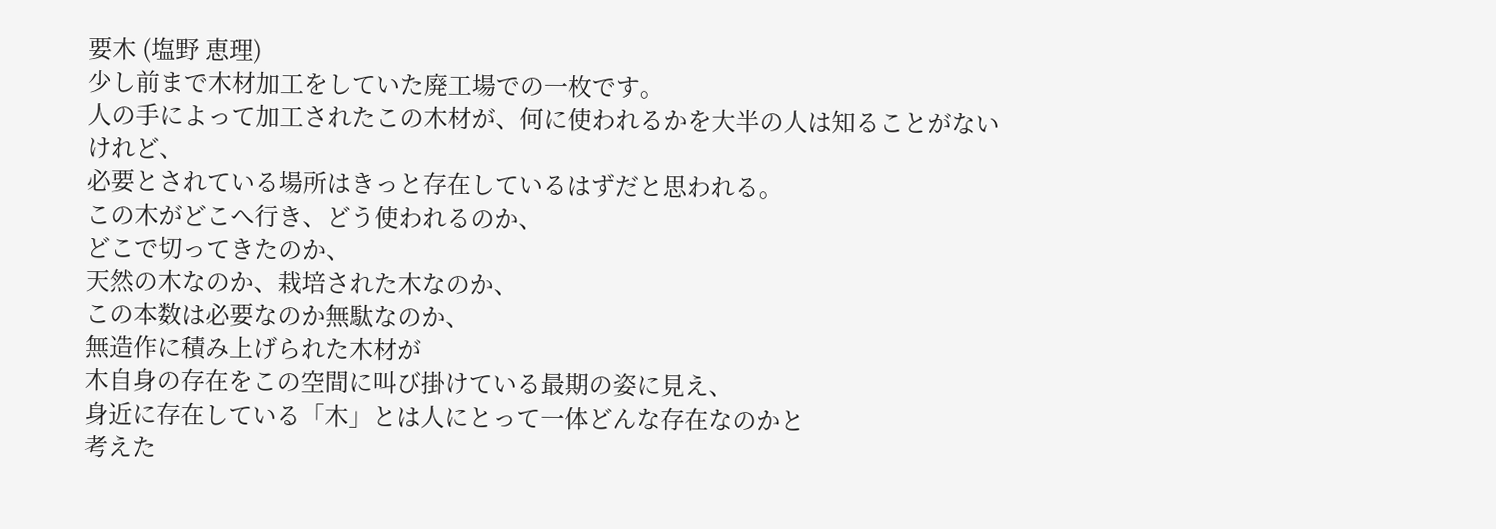要木 (塩野 恵理)
少し前まで木材加工をしていた廃工場での一枚です。
人の手によって加工されたこの木材が、何に使われるかを大半の人は知ることがないけれど、
必要とされている場所はきっと存在しているはずだと思われる。
この木がどこへ行き、どう使われるのか、
どこで切ってきたのか、
天然の木なのか、栽培された木なのか、
この本数は必要なのか無駄なのか、
無造作に積み上げられた木材が
木自身の存在をこの空間に叫び掛けている最期の姿に見え、
身近に存在している「木」とは人にとって一体どんな存在なのかと
考えた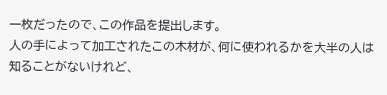一枚だったので、この作品を提出します。
人の手によって加工されたこの木材が、何に使われるかを大半の人は知ることがないけれど、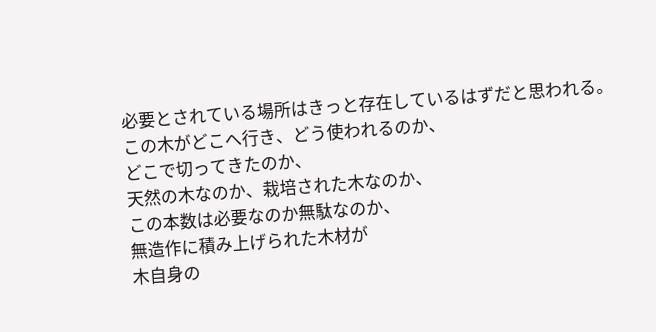必要とされている場所はきっと存在しているはずだと思われる。
この木がどこへ行き、どう使われるのか、
どこで切ってきたのか、
天然の木なのか、栽培された木なのか、
この本数は必要なのか無駄なのか、
無造作に積み上げられた木材が
木自身の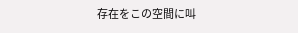存在をこの空間に叫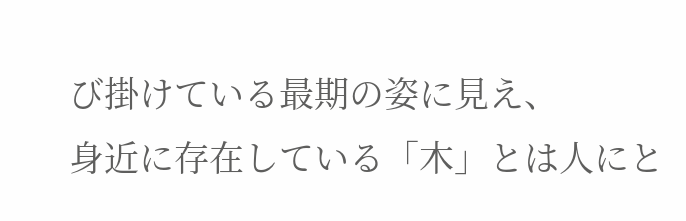び掛けている最期の姿に見え、
身近に存在している「木」とは人にと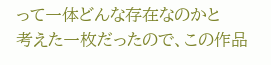って一体どんな存在なのかと
考えた一枚だったので、この作品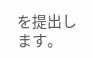を提出します。